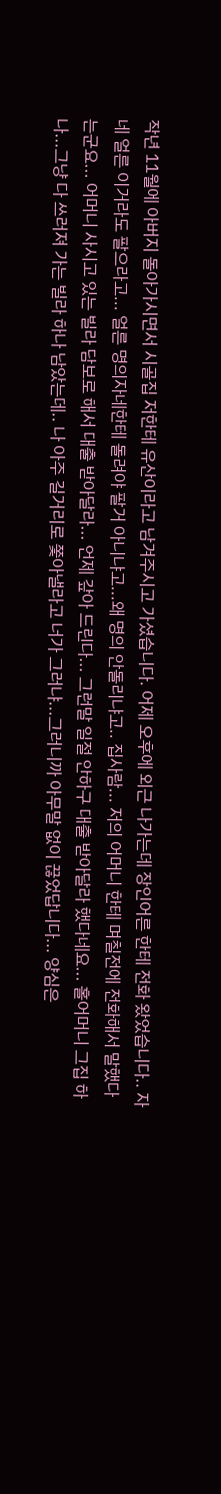작년 11월에 아버지 돌아가시면서 시골집 저한테 유산이라고 남겨주시고 가셨습니다. 어제 오후에 외근 나가는데 장인어른 한테 전화 왔었습니다.. 자네 얼른 이거라도 팔으라고... 얼른 명의자네한테 돌려야 팔거 아니냐고...왜 명의 안돌리냐고.. 집사람... 저의 어머니 한테 며칠전에 전화해서 말했다는군요... 어머니 사시고 있는 빌라 담보로 해서 대출 받아달라... 언제 갚아 드린다... 그런말 일절 안하구 대출 받아달라 했다네요... 홀어머니 그집 하나...그냥 다 쓰러져 가는 빌라 하나 남았는데.. 나 아주 길거리로 쫓아낼라고 너가 그러냐...그러니까 아무말 없이 끊었답니다... 양심은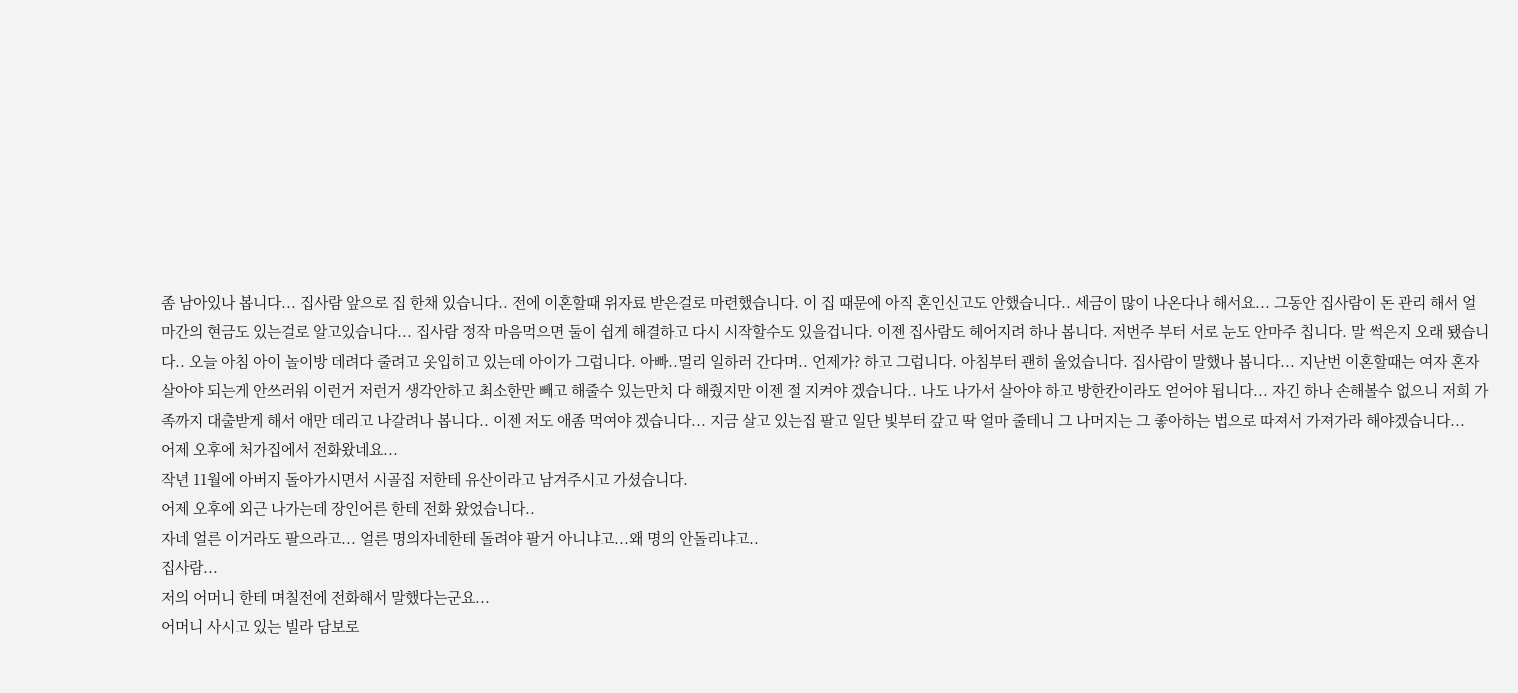좀 남아있나 봅니다... 집사람 앞으로 집 한채 있습니다.. 전에 이혼할때 위자료 받은걸로 마련했습니다. 이 집 때문에 아직 혼인신고도 안했습니다.. 세금이 많이 나온다나 해서요... 그동안 집사람이 돈 관리 해서 얼마간의 현금도 있는걸로 알고있습니다... 집사람 정작 마음먹으면 둘이 쉽게 해결하고 다시 시작할수도 있을겁니다. 이젠 집사람도 헤어지려 하나 봅니다. 저번주 부터 서로 눈도 안마주 칩니다. 말 썩은지 오래 됐습니다.. 오늘 아침 아이 놀이방 데려다 줄려고 옷입히고 있는데 아이가 그럽니다. 아빠..멀리 일하러 간다며.. 언제가? 하고 그럽니다. 아침부터 괜히 울었습니다. 집사람이 말했나 봅니다... 지난번 이혼할때는 여자 혼자 살아야 되는게 안쓰러워 이런거 저런거 생각안하고 최소한만 빼고 해줄수 있는만치 다 해줬지만 이젠 절 지켜야 겠습니다.. 나도 나가서 살아야 하고 방한칸이라도 얻어야 됩니다... 자긴 하나 손해볼수 없으니 저희 가족까지 대출받게 해서 애만 데리고 나갈려나 봅니다.. 이젠 저도 애좀 먹여야 겠습니다... 지금 살고 있는집 팔고 일단 빛부터 갚고 딱 얼마 줄테니 그 나머지는 그 좋아하는 법으로 따져서 가져가라 해야겠습니다...
어제 오후에 처가집에서 전화왔네요...
작년 11월에 아버지 돌아가시면서 시골집 저한테 유산이라고 남겨주시고 가셨습니다.
어제 오후에 외근 나가는데 장인어른 한테 전화 왔었습니다..
자네 얼른 이거라도 팔으라고... 얼른 명의자네한테 돌려야 팔거 아니냐고...왜 명의 안돌리냐고..
집사람...
저의 어머니 한테 며칠전에 전화해서 말했다는군요...
어머니 사시고 있는 빌라 담보로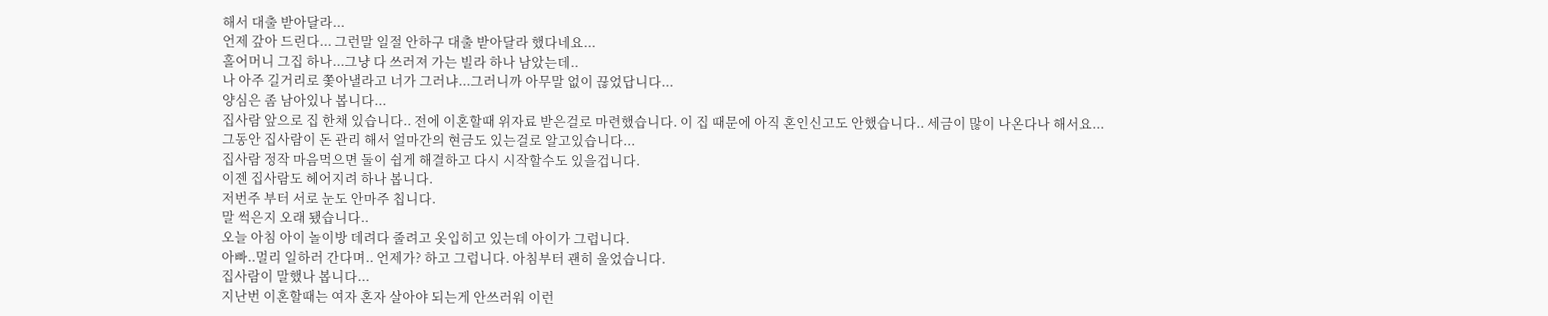해서 대출 받아달라...
언제 갚아 드린다... 그런말 일절 안하구 대출 받아달라 했다네요...
홀어머니 그집 하나...그냥 다 쓰러져 가는 빌라 하나 남았는데..
나 아주 길거리로 쫓아낼라고 너가 그러냐...그러니까 아무말 없이 끊었답니다...
양심은 좀 남아있나 봅니다...
집사람 앞으로 집 한채 있습니다.. 전에 이혼할때 위자료 받은걸로 마련했습니다. 이 집 때문에 아직 혼인신고도 안했습니다.. 세금이 많이 나온다나 해서요...
그동안 집사람이 돈 관리 해서 얼마간의 현금도 있는걸로 알고있습니다...
집사람 정작 마음먹으면 둘이 쉽게 해결하고 다시 시작할수도 있을겁니다.
이젠 집사람도 헤어지려 하나 봅니다.
저번주 부터 서로 눈도 안마주 칩니다.
말 썩은지 오래 됐습니다..
오늘 아침 아이 놀이방 데려다 줄려고 옷입히고 있는데 아이가 그럽니다.
아빠..멀리 일하러 간다며.. 언제가? 하고 그럽니다. 아침부터 괜히 울었습니다.
집사람이 말했나 봅니다...
지난번 이혼할때는 여자 혼자 살아야 되는게 안쓰러워 이런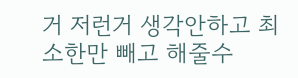거 저런거 생각안하고 최소한만 빼고 해줄수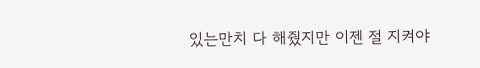있는만치 다 해줬지만 이젠 절 지켜야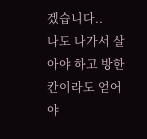겠습니다..
나도 나가서 살아야 하고 방한칸이라도 얻어야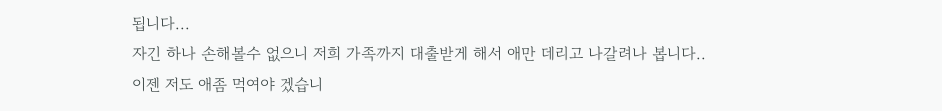됩니다...
자긴 하나 손해볼수 없으니 저희 가족까지 대출받게 해서 애만 데리고 나갈려나 봅니다..
이젠 저도 애좀 먹여야 겠습니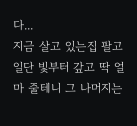다...
지금 살고 있는집 팔고 일단 빛부터 갚고 딱 얼마 줄테니 그 나머지는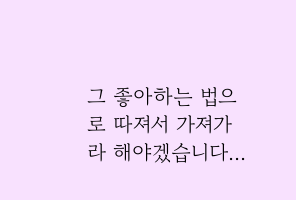그 좋아하는 법으로 따져서 가져가라 해야겠습니다...